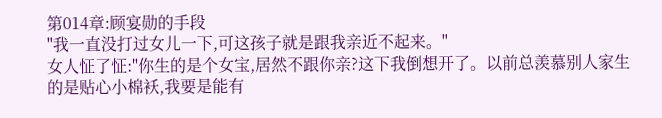第014章:顾宴勋的手段
"我一直没打过女儿一下,可这孩子就是跟我亲近不起来。"
女人怔了怔:"你生的是个女宝,居然不跟你亲?这下我倒想开了。以前总羡慕别人家生的是贴心小棉袄,我要是能有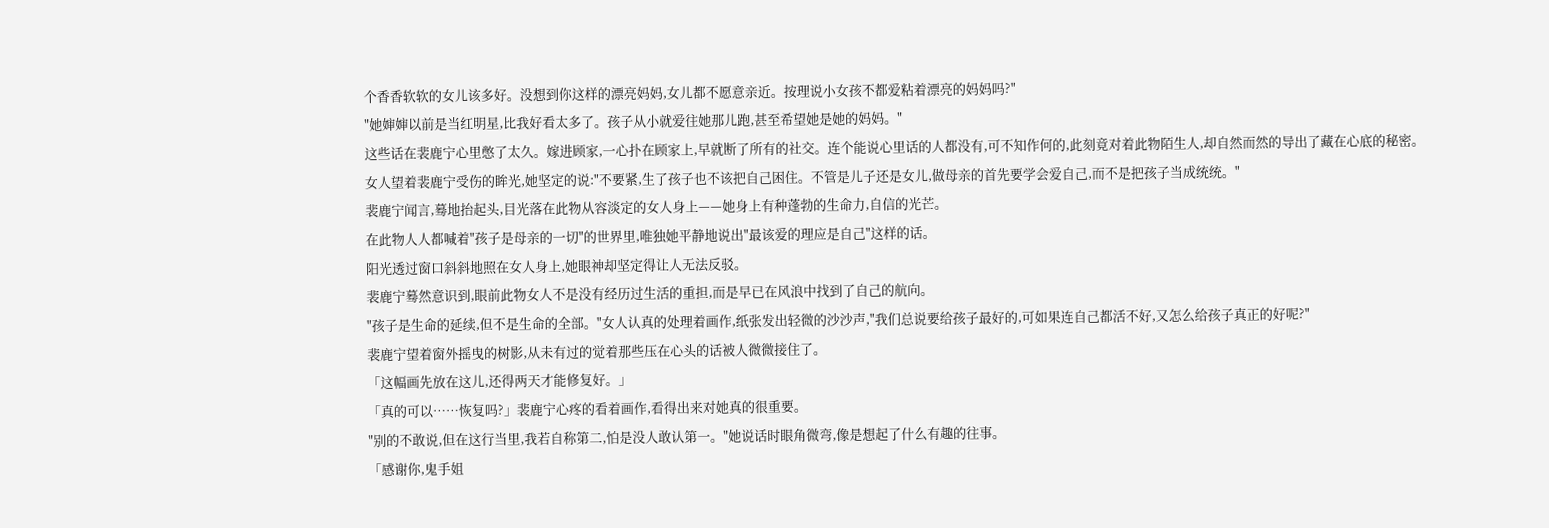个香香软软的女儿该多好。没想到你这样的漂亮妈妈,女儿都不愿意亲近。按理说小女孩不都爱粘着漂亮的妈妈吗?"
"她婶婶以前是当红明星,比我好看太多了。孩子从小就爱往她那儿跑,甚至希望她是她的妈妈。"
这些话在裴鹿宁心里憋了太久。嫁进顾家,一心扑在顾家上,早就断了所有的社交。连个能说心里话的人都没有,可不知作何的,此刻竟对着此物陌生人,却自然而然的导出了藏在心底的秘密。
女人望着裴鹿宁受伤的眸光,她坚定的说:"不要紧,生了孩子也不该把自己困住。不管是儿子还是女儿,做母亲的首先要学会爱自己,而不是把孩子当成统统。"
裴鹿宁闻言,蓦地抬起头,目光落在此物从容淡定的女人身上——她身上有种蓬勃的生命力,自信的光芒。
在此物人人都喊着"孩子是母亲的一切"的世界里,唯独她平静地说出"最该爱的理应是自己"这样的话。
阳光透过窗口斜斜地照在女人身上,她眼神却坚定得让人无法反驳。
裴鹿宁蓦然意识到,眼前此物女人不是没有经历过生活的重担,而是早已在风浪中找到了自己的航向。
"孩子是生命的延续,但不是生命的全部。"女人认真的处理着画作,纸张发出轻微的沙沙声,"我们总说要给孩子最好的,可如果连自己都活不好,又怎么给孩子真正的好呢?"
裴鹿宁望着窗外摇曳的树影,从未有过的觉着那些压在心头的话被人微微接住了。
「这幅画先放在这儿,还得两天才能修复好。」
「真的可以……恢复吗?」裴鹿宁心疼的看着画作,看得出来对她真的很重要。
"别的不敢说,但在这行当里,我若自称第二,怕是没人敢认第一。"她说话时眼角微弯,像是想起了什么有趣的往事。
「感谢你,鬼手姐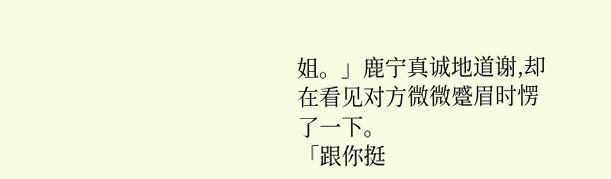姐。」鹿宁真诚地道谢,却在看见对方微微蹙眉时愣了一下。
「跟你挺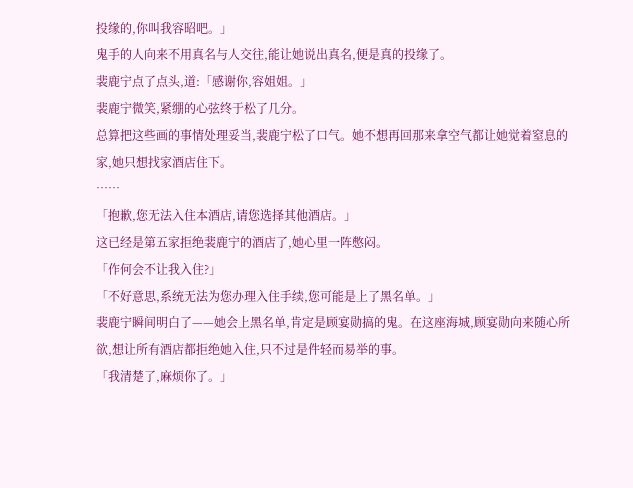投缘的,你叫我容昭吧。」
鬼手的人向来不用真名与人交往,能让她说出真名,便是真的投缘了。
裴鹿宁点了点头,道:「感谢你,容姐姐。」
裴鹿宁微笑,紧绷的心弦终于松了几分。
总算把这些画的事情处理妥当,裴鹿宁松了口气。她不想再回那来拿空气都让她觉着窒息的家,她只想找家酒店住下。
……
「抱歉,您无法入住本酒店,请您选择其他酒店。」
这已经是第五家拒绝裴鹿宁的酒店了,她心里一阵憋闷。
「作何会不让我入住?」
「不好意思,系统无法为您办理入住手续,您可能是上了黑名单。」
裴鹿宁瞬间明白了——她会上黑名单,肯定是顾宴勋搞的鬼。在这座海城,顾宴勋向来随心所欲,想让所有酒店都拒绝她入住,只不过是件轻而易举的事。
「我清楚了,麻烦你了。」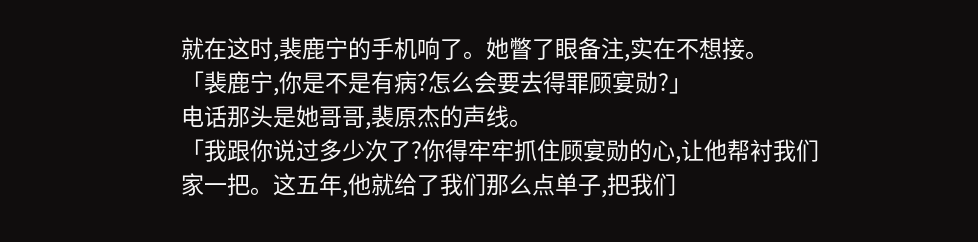就在这时,裴鹿宁的手机响了。她瞥了眼备注,实在不想接。
「裴鹿宁,你是不是有病?怎么会要去得罪顾宴勋?」
电话那头是她哥哥,裴原杰的声线。
「我跟你说过多少次了?你得牢牢抓住顾宴勋的心,让他帮衬我们家一把。这五年,他就给了我们那么点单子,把我们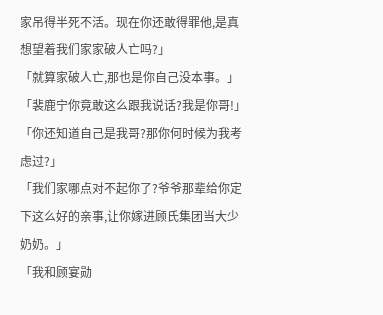家吊得半死不活。现在你还敢得罪他,是真想望着我们家家破人亡吗?」
「就算家破人亡,那也是你自己没本事。」
「裴鹿宁你竟敢这么跟我说话?我是你哥!」
「你还知道自己是我哥?那你何时候为我考虑过?」
「我们家哪点对不起你了?爷爷那辈给你定下这么好的亲事,让你嫁进顾氏集团当大少奶奶。」
「我和顾宴勋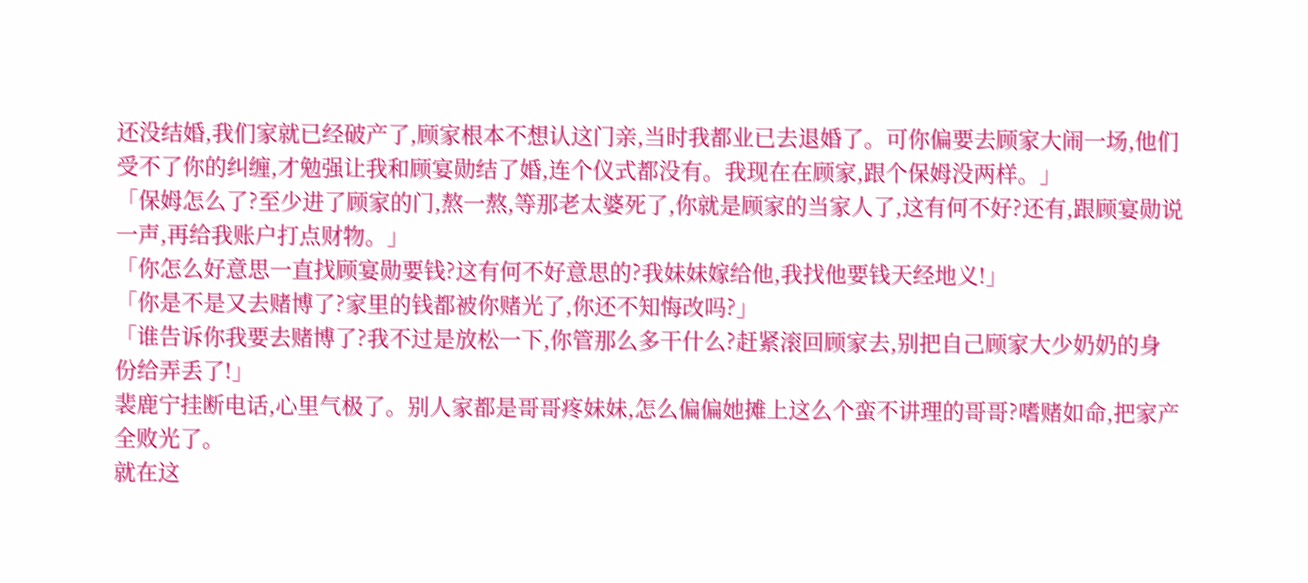还没结婚,我们家就已经破产了,顾家根本不想认这门亲,当时我都业已去退婚了。可你偏要去顾家大闹一场,他们受不了你的纠缠,才勉强让我和顾宴勋结了婚,连个仪式都没有。我现在在顾家,跟个保姆没两样。」
「保姆怎么了?至少进了顾家的门,熬一熬,等那老太婆死了,你就是顾家的当家人了,这有何不好?还有,跟顾宴勋说一声,再给我账户打点财物。」
「你怎么好意思一直找顾宴勋要钱?这有何不好意思的?我妹妹嫁给他,我找他要钱天经地义!」
「你是不是又去赌博了?家里的钱都被你赌光了,你还不知悔改吗?」
「谁告诉你我要去赌博了?我不过是放松一下,你管那么多干什么?赶紧滚回顾家去,别把自己顾家大少奶奶的身份给弄丢了!」
裴鹿宁挂断电话,心里气极了。别人家都是哥哥疼妹妹,怎么偏偏她摊上这么个蛮不讲理的哥哥?嗜赌如命,把家产全败光了。
就在这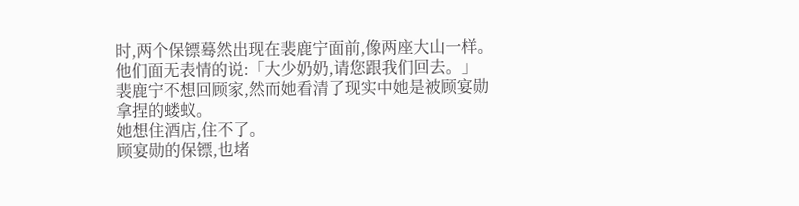时,两个保镖蓦然出现在裴鹿宁面前,像两座大山一样。
他们面无表情的说:「大少奶奶,请您跟我们回去。」
裴鹿宁不想回顾家,然而她看清了现实中她是被顾宴勋拿捏的蝼蚁。
她想住酒店,住不了。
顾宴勋的保镖,也堵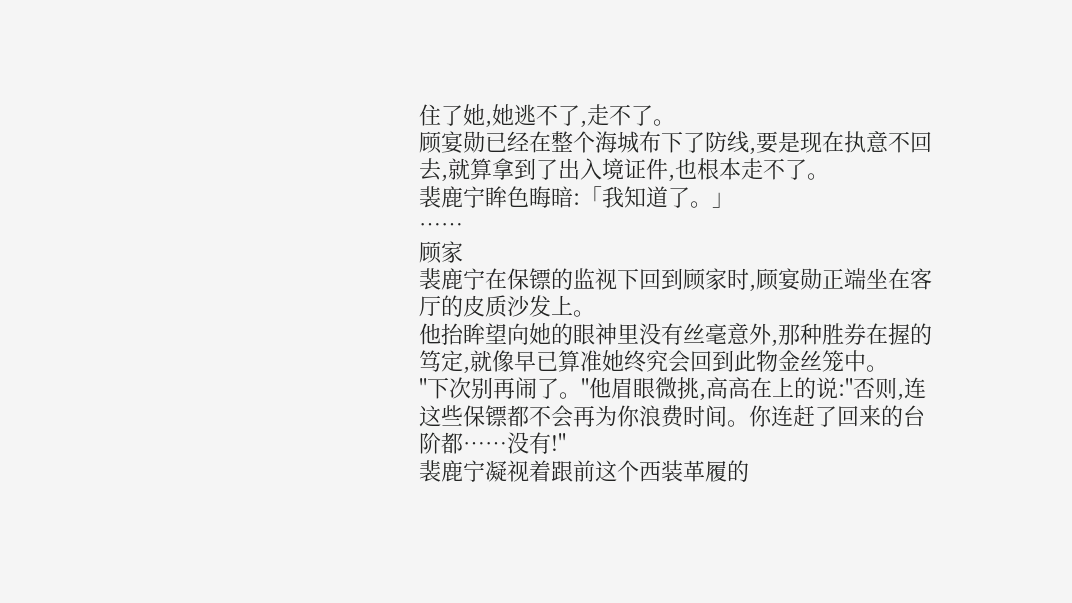住了她,她逃不了,走不了。
顾宴勋已经在整个海城布下了防线,要是现在执意不回去,就算拿到了出入境证件,也根本走不了。
裴鹿宁眸色晦暗:「我知道了。」
……
顾家
裴鹿宁在保镖的监视下回到顾家时,顾宴勋正端坐在客厅的皮质沙发上。
他抬眸望向她的眼神里没有丝毫意外,那种胜券在握的笃定,就像早已算准她终究会回到此物金丝笼中。
"下次别再闹了。"他眉眼微挑,高高在上的说:"否则,连这些保镖都不会再为你浪费时间。你连赶了回来的台阶都……没有!"
裴鹿宁凝视着跟前这个西装革履的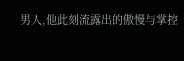男人,他此刻流露出的傲慢与掌控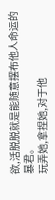欲,活脱脱就是能随意摆布他人命运的暴君。
玩弄她,拿捏她,对于他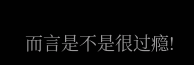而言是不是很过瘾!